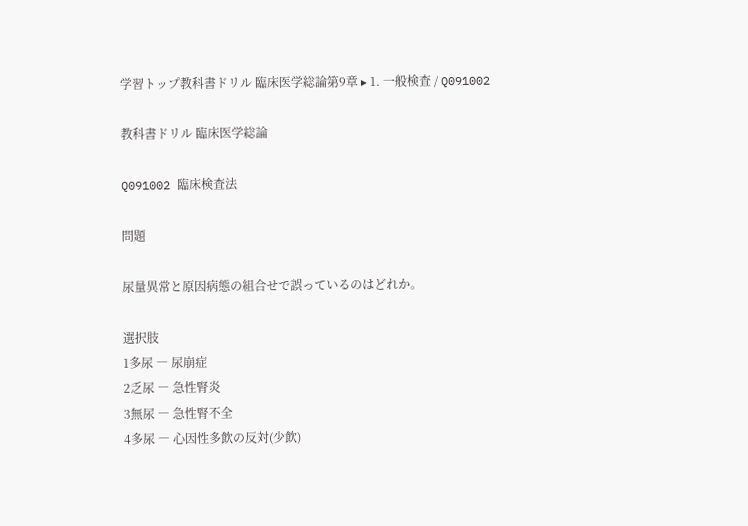学習トップ教科書ドリル 臨床医学総論第9章 ▸ 1. 一般検査 / Q091002

教科書ドリル 臨床医学総論

Q091002 臨床検査法

問題

尿量異常と原因病態の組合せで誤っているのはどれか。

選択肢
1多尿 ― 尿崩症
2乏尿 ― 急性腎炎
3無尿 ― 急性腎不全
4多尿 ― 心因性多飲の反対(少飲)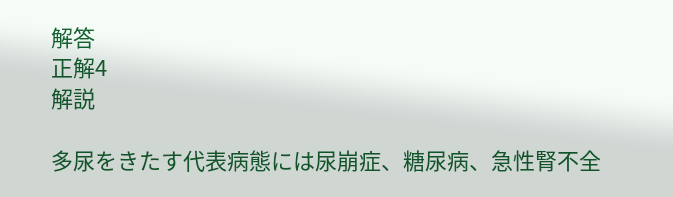解答
正解4
解説

多尿をきたす代表病態には尿崩症、糖尿病、急性腎不全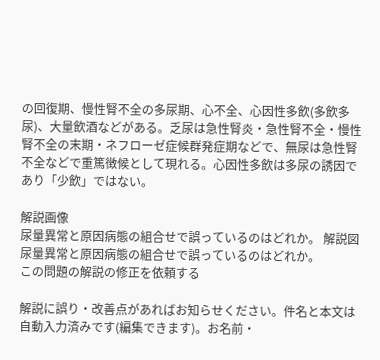の回復期、慢性腎不全の多尿期、心不全、心因性多飲(多飲多尿)、大量飲酒などがある。乏尿は急性腎炎・急性腎不全・慢性腎不全の末期・ネフローゼ症候群発症期などで、無尿は急性腎不全などで重篤徴候として現れる。心因性多飲は多尿の誘因であり「少飲」ではない。

解説画像
尿量異常と原因病態の組合せで誤っているのはどれか。 解説図
尿量異常と原因病態の組合せで誤っているのはどれか。
この問題の解説の修正を依頼する

解説に誤り・改善点があればお知らせください。件名と本文は自動入力済みです(編集できます)。お名前・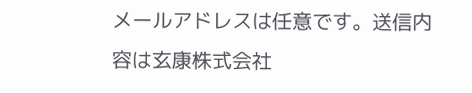メールアドレスは任意です。送信内容は玄康株式会社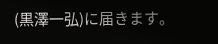(黒澤一弘)に届きます。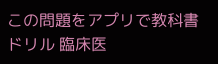この問題をアプリで教科書ドリル 臨床医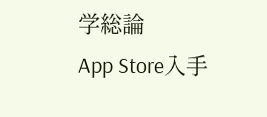学総論
App Store入手